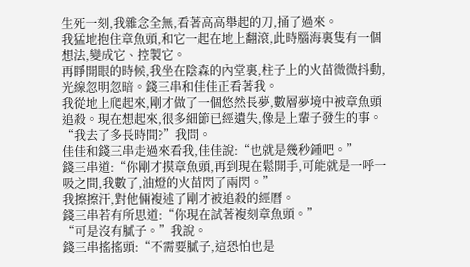生死一刻,我雜念全無,看著高高舉起的刀,捅了過來。
我猛地抱住章魚頭,和它一起在地上翻滾,此時腦海裏隻有一個想法,變成它、控製它。
再睜開眼的時候,我坐在陰森的內堂裏,柱子上的火苗微微抖動,光線忽明忽暗。錢三串和佳佳正看著我。
我從地上爬起來,剛才做了一個悠然長夢,數層夢境中被章魚頭追殺。現在想起來,很多細節已經遺失,像是上輩子發生的事。
“我去了多長時間?”我問。
佳佳和錢三串走過來看我,佳佳說:“也就是幾秒鍾吧。”
錢三串道:“你剛才摸章魚頭,再到現在鬆開手,可能就是一呼一吸之間,我數了,油燈的火苗閃了兩閃。”
我擦擦汗,對他倆複述了剛才被追殺的經曆。
錢三串若有所思道:“你現在試著複刻章魚頭。”
“可是沒有膩子。”我說。
錢三串搖搖頭:“不需要膩子,這恐怕也是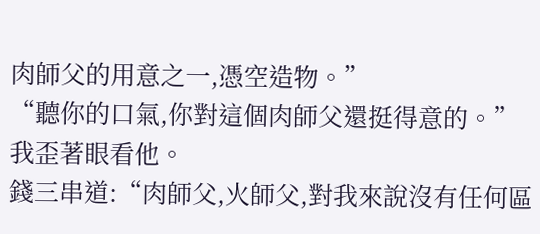肉師父的用意之一,憑空造物。”
“聽你的口氣,你對這個肉師父還挺得意的。”我歪著眼看他。
錢三串道:“肉師父,火師父,對我來說沒有任何區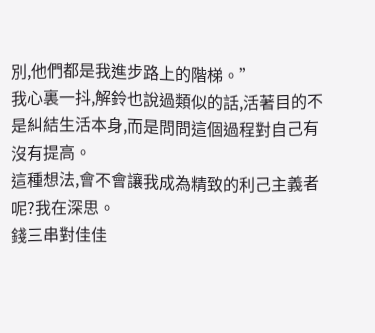別,他們都是我進步路上的階梯。”
我心裏一抖,解鈴也說過類似的話,活著目的不是糾結生活本身,而是問問這個過程對自己有沒有提高。
這種想法,會不會讓我成為精致的利己主義者呢?我在深思。
錢三串對佳佳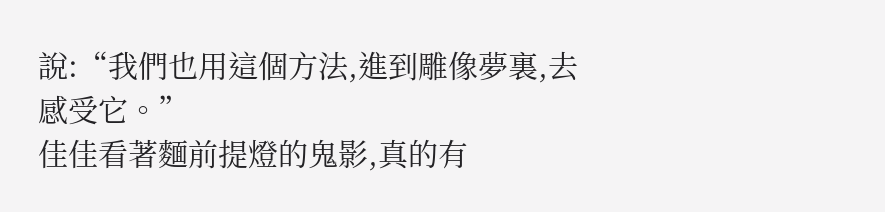說:“我們也用這個方法,進到雕像夢裏,去感受它。”
佳佳看著麵前提燈的鬼影,真的有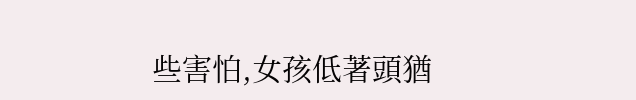些害怕,女孩低著頭猶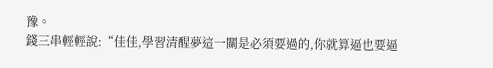豫。
錢三串輕輕說:“佳佳,學習清醒夢這一關是必須要過的,你就算逼也要逼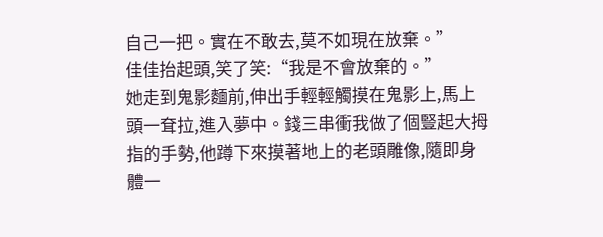自己一把。實在不敢去,莫不如現在放棄。”
佳佳抬起頭,笑了笑:“我是不會放棄的。”
她走到鬼影麵前,伸出手輕輕觸摸在鬼影上,馬上頭一耷拉,進入夢中。錢三串衝我做了個豎起大拇指的手勢,他蹲下來摸著地上的老頭雕像,隨即身體一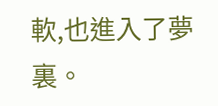軟,也進入了夢裏。